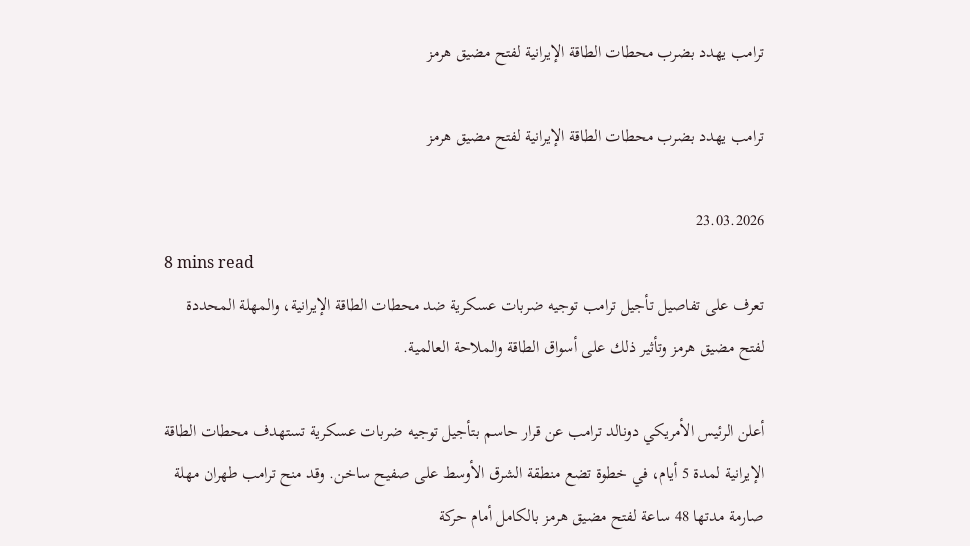ترامب يهدد بضرب محطات الطاقة الإيرانية لفتح مضيق هرمز

ترامب يهدد بضرب محطات الطاقة الإيرانية لفتح مضيق هرمز

23.03.2026
8 mins read
تعرف على تفاصيل تأجيل ترامب توجيه ضربات عسكرية ضد محطات الطاقة الإيرانية، والمهلة المحددة لفتح مضيق هرمز وتأثير ذلك على أسواق الطاقة والملاحة العالمية.

أعلن الرئيس الأمريكي دونالد ترامب عن قرار حاسم بتأجيل توجيه ضربات عسكرية تستهدف محطات الطاقة الإيرانية لمدة 5 أيام، في خطوة تضع منطقة الشرق الأوسط على صفيح ساخن. وقد منح ترامب طهران مهلة صارمة مدتها 48 ساعة لفتح مضيق هرمز بالكامل أمام حركة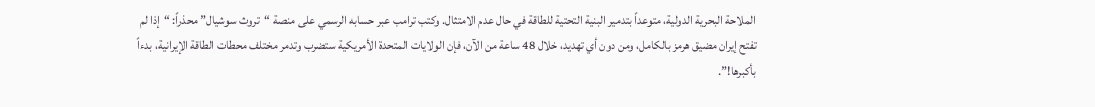الملاحة البحرية الدولية، متوعداً بتدمير البنية التحتية للطاقة في حال عدم الامتثال. وكتب ترامب عبر حسابه الرسمي على منصة “تروث سوشيال” محذراً: “إذا لم تفتح إيران مضيق هرمز بالكامل، ومن دون أي تهديد، خلال 48 ساعة من الآن، فإن الولايات المتحدة الأمريكية ستضرب وتدمر مختلف محطات الطاقة الإيرانية، بدءاً بأكبرها!”.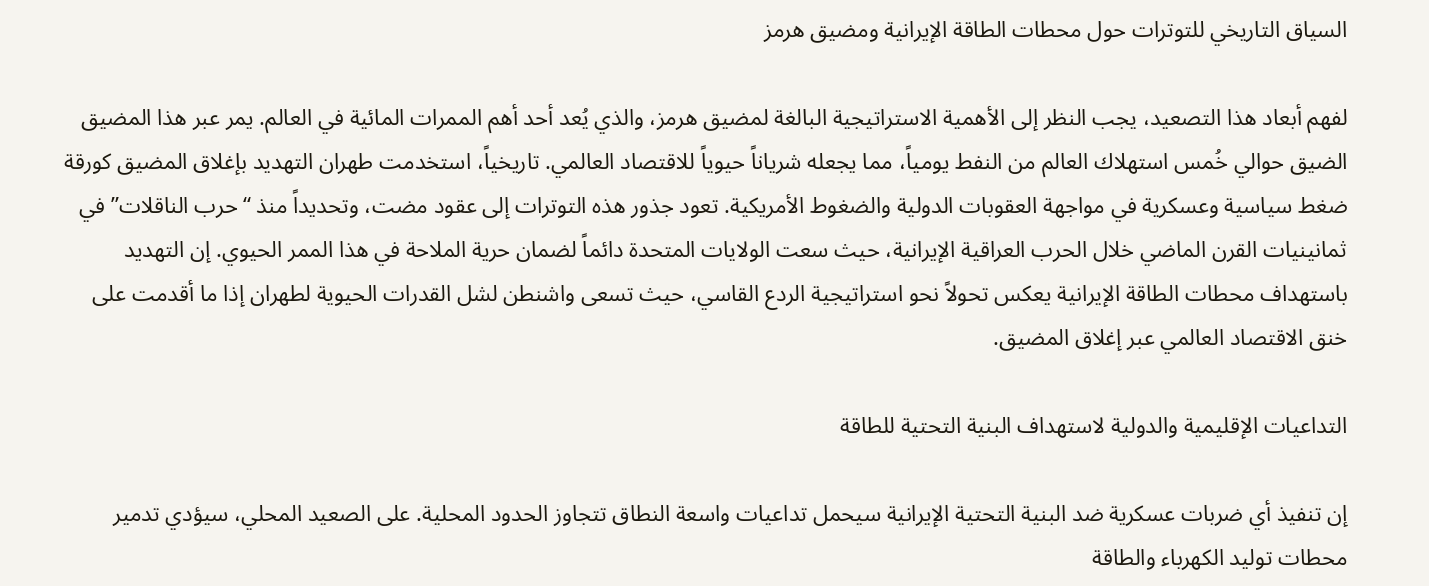السياق التاريخي للتوترات حول محطات الطاقة الإيرانية ومضيق هرمز

لفهم أبعاد هذا التصعيد، يجب النظر إلى الأهمية الاستراتيجية البالغة لمضيق هرمز، والذي يُعد أحد أهم الممرات المائية في العالم. يمر عبر هذا المضيق الضيق حوالي خُمس استهلاك العالم من النفط يومياً، مما يجعله شرياناً حيوياً للاقتصاد العالمي. تاريخياً، استخدمت طهران التهديد بإغلاق المضيق كورقة ضغط سياسية وعسكرية في مواجهة العقوبات الدولية والضغوط الأمريكية. تعود جذور هذه التوترات إلى عقود مضت، وتحديداً منذ “حرب الناقلات” في ثمانينيات القرن الماضي خلال الحرب العراقية الإيرانية، حيث سعت الولايات المتحدة دائماً لضمان حرية الملاحة في هذا الممر الحيوي. إن التهديد باستهداف محطات الطاقة الإيرانية يعكس تحولاً نحو استراتيجية الردع القاسي، حيث تسعى واشنطن لشل القدرات الحيوية لطهران إذا ما أقدمت على خنق الاقتصاد العالمي عبر إغلاق المضيق.

التداعيات الإقليمية والدولية لاستهداف البنية التحتية للطاقة

إن تنفيذ أي ضربات عسكرية ضد البنية التحتية الإيرانية سيحمل تداعيات واسعة النطاق تتجاوز الحدود المحلية. على الصعيد المحلي، سيؤدي تدمير محطات توليد الكهرباء والطاقة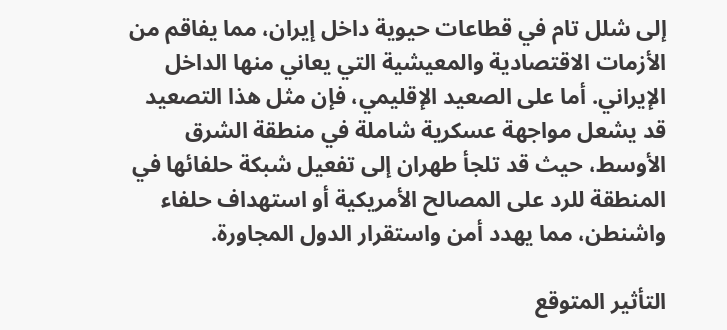إلى شلل تام في قطاعات حيوية داخل إيران، مما يفاقم من الأزمات الاقتصادية والمعيشية التي يعاني منها الداخل الإيراني. أما على الصعيد الإقليمي، فإن مثل هذا التصعيد قد يشعل مواجهة عسكرية شاملة في منطقة الشرق الأوسط، حيث قد تلجأ طهران إلى تفعيل شبكة حلفائها في المنطقة للرد على المصالح الأمريكية أو استهداف حلفاء واشنطن، مما يهدد أمن واستقرار الدول المجاورة.

التأثير المتوقع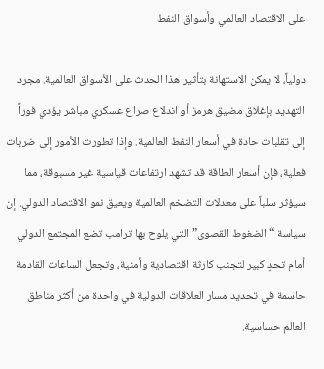على الاقتصاد العالمي وأسواق النفط

دولياً، لا يمكن الاستهانة بتأثير هذا الحدث على الأسواق العالمية. مجرد التهديد بإغلاق مضيق هرمز أو اندلاع صراع عسكري مباشر يؤدي فوراً إلى تقلبات حادة في أسعار النفط العالمية. وإذا تطورت الأمور إلى ضربات فعلية، فإن أسعار الطاقة قد تشهد ارتفاعات قياسية غير مسبوقة، مما سيؤثر سلباً على معدلات التضخم العالمية ويعيق نمو الاقتصاد الدولي. إن سياسة “الضغوط القصوى” التي يلوح بها ترامب تضع المجتمع الدولي أمام تحدٍ كبير لتجنب كارثة اقتصادية وأمنية، وتجعل الساعات القادمة حاسمة في تحديد مسار العلاقات الدولية في واحدة من أكثر مناطق العالم حساسية.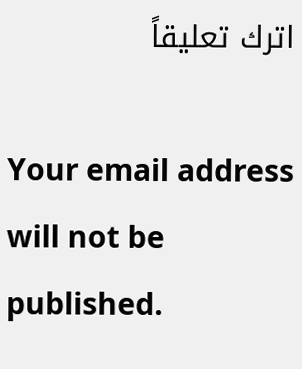اترك تعليقاً

Your email address will not be published.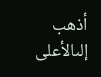أذهب إلىالأعلى